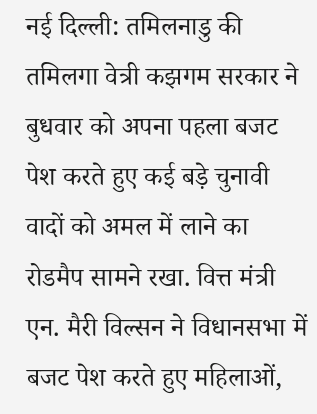नई दिल्ली: तमिलनाडु की तमिलगा वेत्री कझगम सरकार ने बुधवार को अपना पहला बजट पेश करते हुए कई बड़े चुनावी वादों को अमल में लाने का रोडमैप सामने रखा. वित्त मंत्री एन. मैरी विल्सन ने विधानसभा में बजट पेश करते हुए महिलाओं,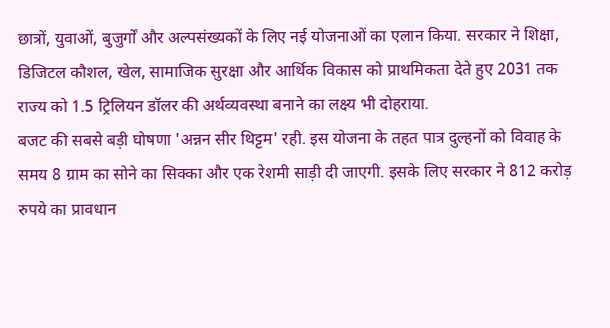छात्रों, युवाओं, बुजुर्गों और अल्पसंख्यकों के लिए नई योजनाओं का एलान किया. सरकार ने शिक्षा, डिजिटल कौशल, खेल, सामाजिक सुरक्षा और आर्थिक विकास को प्राथमिकता देते हुए 2031 तक राज्य को 1.5 ट्रिलियन डॉलर की अर्थव्यवस्था बनाने का लक्ष्य भी दोहराया.
बजट की सबसे बड़ी घोषणा 'अन्नन सीर थिट्टम' रही. इस योजना के तहत पात्र दुल्हनों को विवाह के समय 8 ग्राम का सोने का सिक्का और एक रेशमी साड़ी दी जाएगी. इसके लिए सरकार ने 812 करोड़ रुपये का प्रावधान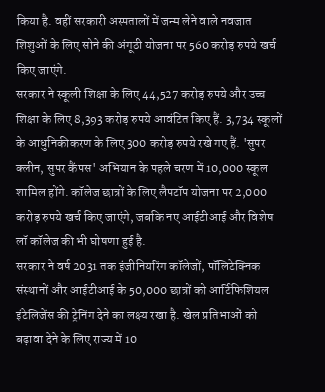किया है. वहीं सरकारी अस्पतालों में जन्म लेने वाले नवजात शिशुओं के लिए सोने की अंगूठी योजना पर 560 करोड़ रुपये खर्च किए जाएंगे.
सरकार ने स्कूली शिक्षा के लिए 44,527 करोड़ रुपये और उच्च शिक्षा के लिए 8,393 करोड़ रुपये आवंटित किए हैं. 3,734 स्कूलों के आधुनिकीकरण के लिए 300 करोड़ रुपये रखे गए हैं. 'सुपर क्लीन, सुपर कैंपस' अभियान के पहले चरण में 10,000 स्कूल शामिल होंगे. कॉलेज छात्रों के लिए लैपटॉप योजना पर 2,000 करोड़ रुपये खर्च किए जाएंगे, जबकि नए आईटीआई और विशेष लॉ कॉलेज की भी घोषणा हुई है.
सरकार ने वर्ष 2031 तक इंजीनियरिंग कॉलेजों, पॉलिटेक्निक संस्थानों और आईटीआई के 50,000 छात्रों को आर्टिफिशियल इंटेलिजेंस की ट्रेनिंग देने का लक्ष्य रखा है. खेल प्रतिभाओं को बढ़ावा देने के लिए राज्य में 10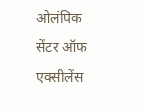ओलंपिक सेंटर ऑफ एक्सीलेंस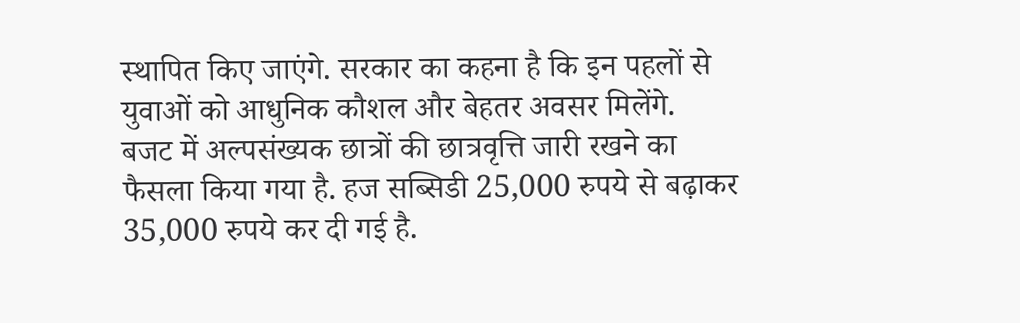स्थापित किए जाएंगे. सरकार का कहना है कि इन पहलों से युवाओं को आधुनिक कौशल और बेहतर अवसर मिलेंगे.
बजट में अल्पसंख्यक छात्रों की छात्रवृत्ति जारी रखने का फैसला किया गया है. हज सब्सिडी 25,000 रुपये से बढ़ाकर 35,000 रुपये कर दी गई है.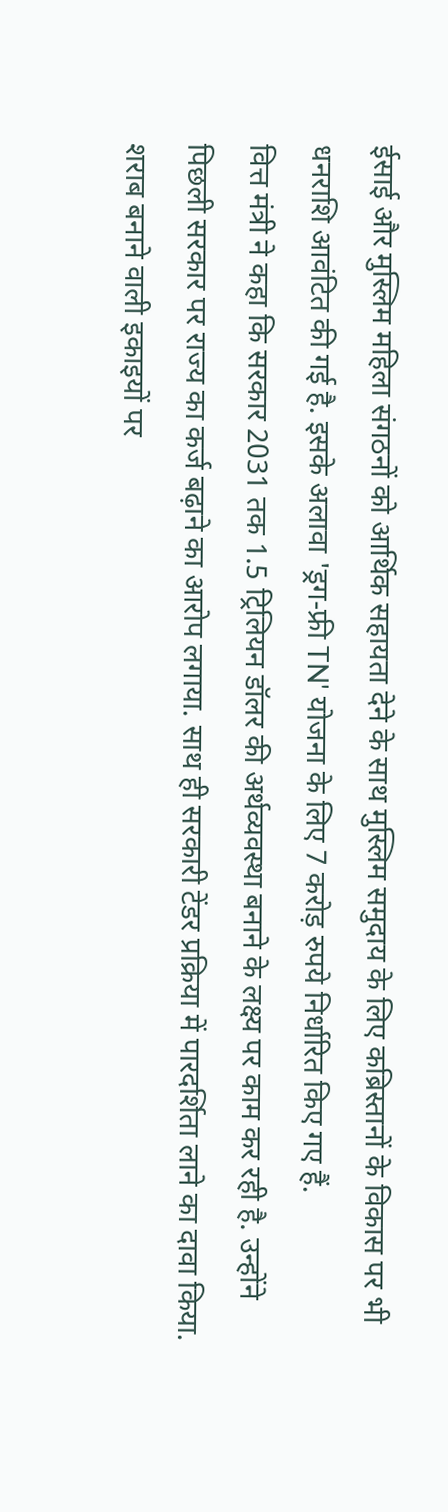ईसाई और मुस्लिम महिला संगठनों को आर्थिक सहायता देने के साथ मुस्लिम समुदाय के लिए कब्रिस्तानों के विकास पर भी धनराशि आवंटित की गई है. इसके अलावा 'ड्रग-फ्री TN' योजना के लिए 7 करोड़ रुपये निर्धारित किए गए हैं.
वित्त मंत्री ने कहा कि सरकार 2031 तक 1.5 ट्रिलियन डॉलर की अर्थव्यवस्था बनाने के लक्ष्य पर काम कर रही है. उन्होंने पिछली सरकार पर राज्य का कर्ज बढ़ाने का आरोप लगाया. साथ ही सरकारी टेंडर प्रक्रिया में पारदर्शिता लाने का दावा किया. शराब बनाने वाली इकाइयों पर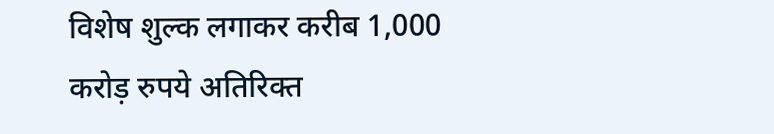विशेष शुल्क लगाकर करीब 1,000 करोड़ रुपये अतिरिक्त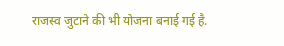राजस्व जुटाने की भी योजना बनाई गई है.